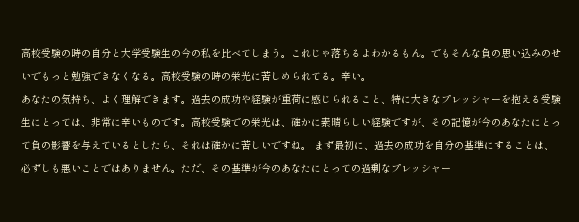高校受験の時の自分と大学受験生の今の私を比べてしまう。これじゃ落ちるよわかるもん。でもそんな負の思い込みのせいでもっと勉強できなくなる。高校受験の時の栄光に苦しめられてる。辛い。
あなたの気持ち、よく理解できます。過去の成功や経験が重荷に感じられること、特に大きなプレッシャーを抱える受験生にとっては、非常に辛いものです。高校受験での栄光は、確かに素晴らしい経験ですが、その記憶が今のあなたにとって負の影響を与えているとしたら、それは確かに苦しいですね。 まず最初に、過去の成功を自分の基準にすることは、必ずしも悪いことではありません。ただ、その基準が今のあなたにとっての過剰なプレッシャー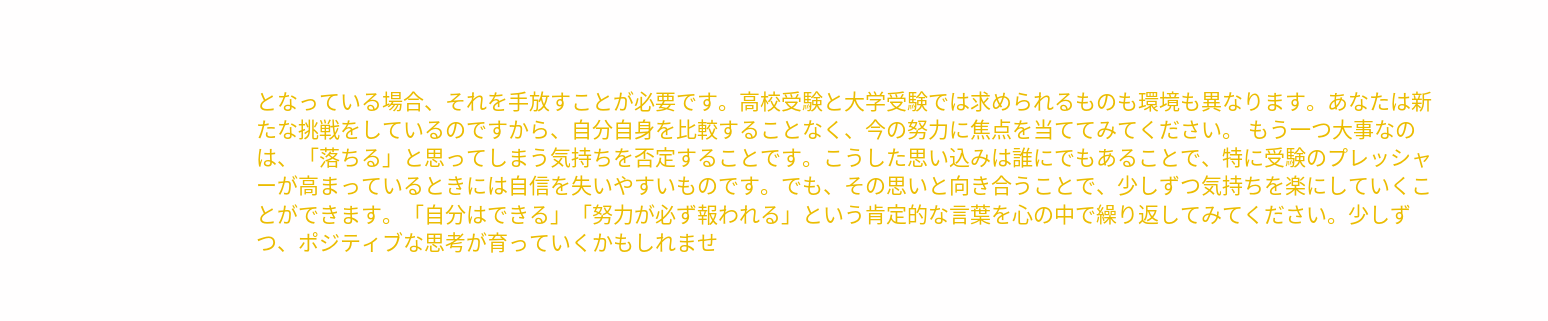となっている場合、それを手放すことが必要です。高校受験と大学受験では求められるものも環境も異なります。あなたは新たな挑戦をしているのですから、自分自身を比較することなく、今の努力に焦点を当ててみてください。 もう一つ大事なのは、「落ちる」と思ってしまう気持ちを否定することです。こうした思い込みは誰にでもあることで、特に受験のプレッシャーが高まっているときには自信を失いやすいものです。でも、その思いと向き合うことで、少しずつ気持ちを楽にしていくことができます。「自分はできる」「努力が必ず報われる」という肯定的な言葉を心の中で繰り返してみてください。少しずつ、ポジティブな思考が育っていくかもしれませ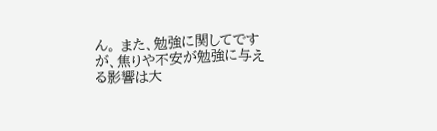ん。 また、勉強に関してですが、焦りや不安が勉強に与える影響は大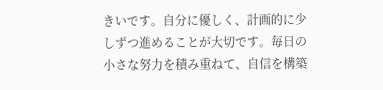きいです。自分に優しく、計画的に少しずつ進めることが大切です。毎日の小さな努力を積み重ねて、自信を構築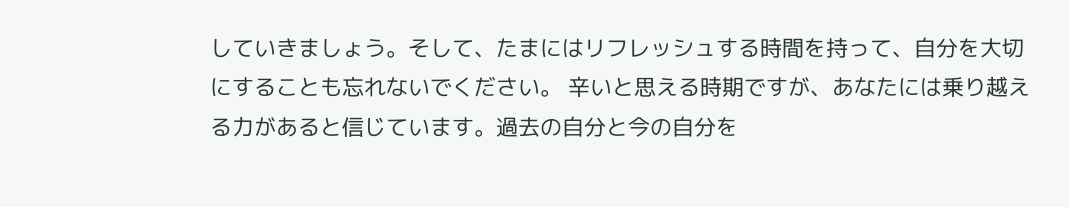していきましょう。そして、たまにはリフレッシュする時間を持って、自分を大切にすることも忘れないでください。 辛いと思える時期ですが、あなたには乗り越える力があると信じています。過去の自分と今の自分を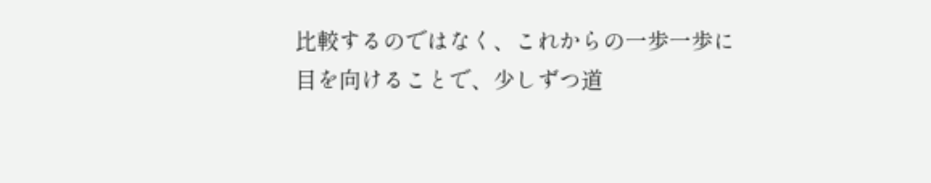比較するのではなく、これからの一歩一歩に目を向けることで、少しずつ道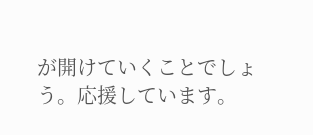が開けていくことでしょう。応援しています。